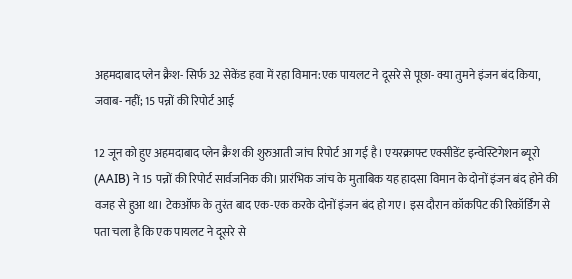अहमदाबाद प्लेन क्रैश- सिर्फ 32 सेकेंड हवा में रहा विमान:एक पायलट ने दूसरे से पूछा- क्या तुमने इंजन बंद किया, जवाब- नहीं; 15 पन्नों की रिपोर्ट आई

12 जून को हुए अहमदाबाद प्लेन क्रैश की शुरुआती जांच रिपोर्ट आ गई है। एयरक्राफ्ट एक्सीडेंट इन्वेस्टिगेशन ब्यूरो (AAIB) ने 15 पन्नों की रिपोर्ट सार्वजनिक की। प्रारंभिक जांच के मुताबिक यह हादसा विमान के दोनों इंजन बंद होने की वजह से हुआ था। टेकऑफ के तुरंत बाद एक-एक करके दोनों इंजन बंद हो गए। इस दौरान कॉकपिट की रिकॉर्डिंग से पता चला है कि एक पायलट ने दूसरे से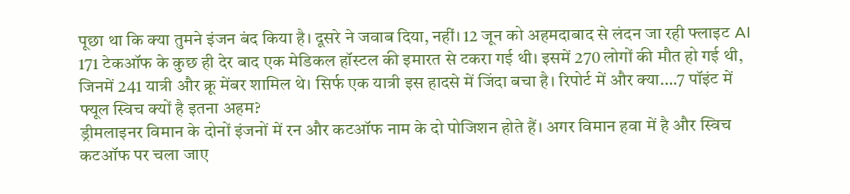पूछा था कि क्या तुमने इंजन बंद किया है। दूसरे ने जवाब दिया, नहीं। 12 जून को अहमदाबाद से लंदन जा रही फ्लाइट AI 171 टेकऑफ के कुछ ही देर बाद एक मेडिकल हॉस्टल की इमारत से टकरा गई थी। इसमें 270 लोगों की मौत हो गई थी, जिनमें 241 यात्री और क्रू मेंबर शामिल थे। सिर्फ एक यात्री इस हादसे में जिंदा बचा है। रिपोर्ट में और क्या….7 पॉइंट में फ्यूल स्विच क्यों है इतना अहम?
ड्रीमलाइनर विमान के दोनों इंजनों में रन और कटऑफ नाम के दो पोजिशन होते हैं। अगर विमान हवा में है और स्विच कटऑफ पर चला जाए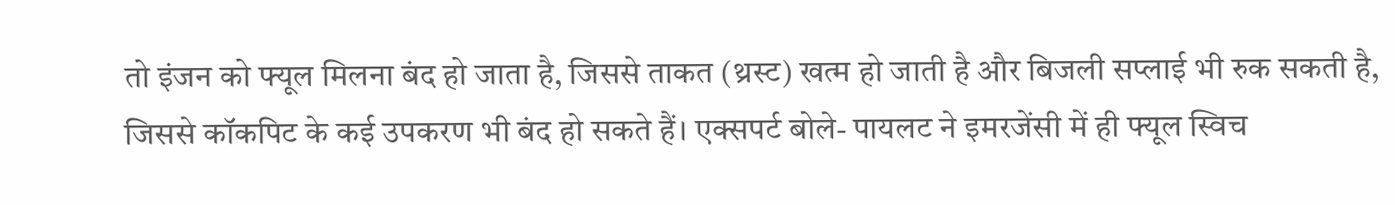तो इंजन को फ्यूल मिलना बंद हो जाता है, जिससे ताकत (थ्रस्ट) खत्म हो जाती है और बिजली सप्लाई भी रुक सकती है, जिससे कॉकपिट के कई उपकरण भी बंद हो सकते हैं। एक्सपर्ट बोले- पायलट ने इमरजेंसी में ही फ्यूल स्विच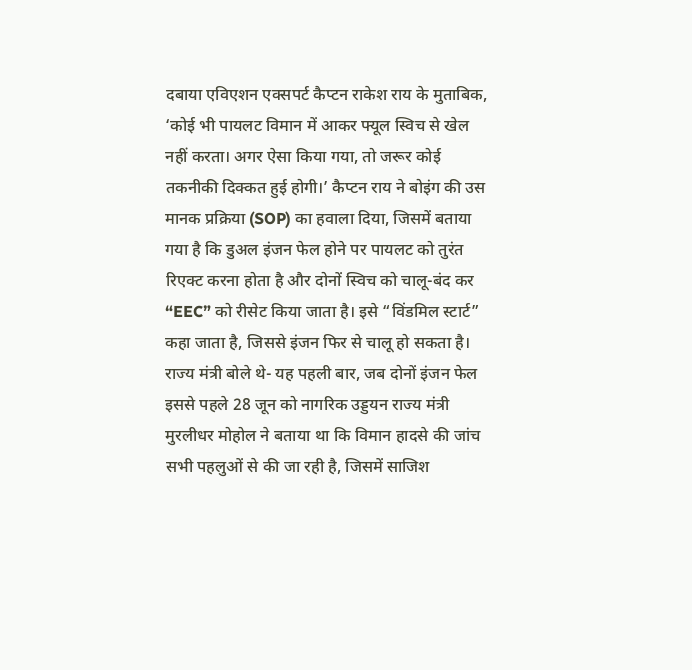दबाया एविएशन एक्सपर्ट कैप्टन राकेश राय के मुताबिक, ‘कोई भी पायलट विमान में आकर फ्यूल स्विच से खेल नहीं करता। अगर ऐसा किया गया, तो जरूर कोई तकनीकी दिक्कत हुई होगी।’ कैप्टन राय ने बोइंग की उस मानक प्रक्रिया (SOP) का हवाला दिया, जिसमें बताया गया है कि डुअल इंजन फेल होने पर पायलट को तुरंत रिएक्ट करना होता है और दोनों स्विच को चालू-बंद कर “EEC” को रीसेट किया जाता है। इसे “विंडमिल स्टार्ट” कहा जाता है, जिससे इंजन फिर से चालू हो सकता है। राज्य मंत्री बोले थे- यह पहली बार, जब दोनों इंजन फेल
इससे पहले 28 जून को नागरिक उड्डयन राज्य मंत्री मुरलीधर मोहोल ने बताया था कि विमान हादसे की जांच सभी पहलुओं से की जा रही है, जिसमें साजिश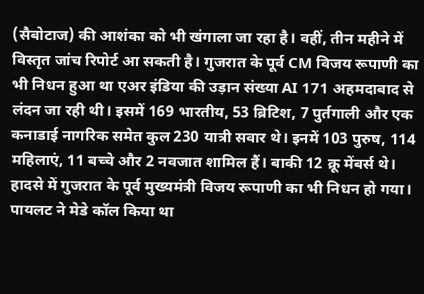(सैबोटाज) की आशंका को भी खंगाला जा रहा है। वहीं, तीन महीने में विस्तृत जांच रिपोर्ट आ सकती है। गुजरात के पूर्व CM विजय रूपाणी का भी निधन हुआ था एअर इंडिया की उड़ान संख्या AI 171 अहमदाबाद से लंदन जा रही थी। इसमें 169 भारतीय, 53 ब्रिटिश, 7 पुर्तगाली और एक कनाडाई नागरिक समेत कुल 230 यात्री सवार थे। इनमें 103 पुरुष, 114 महिलाएं, 11 बच्चे और 2 नवजात शामिल हैं। बाकी 12 क्रू मेंबर्स थे। हादसे में गुजरात के पूर्व मुख्यमंत्री विजय रूपाणी का भी निधन हो गया। पायलट ने मेडे कॉल किया था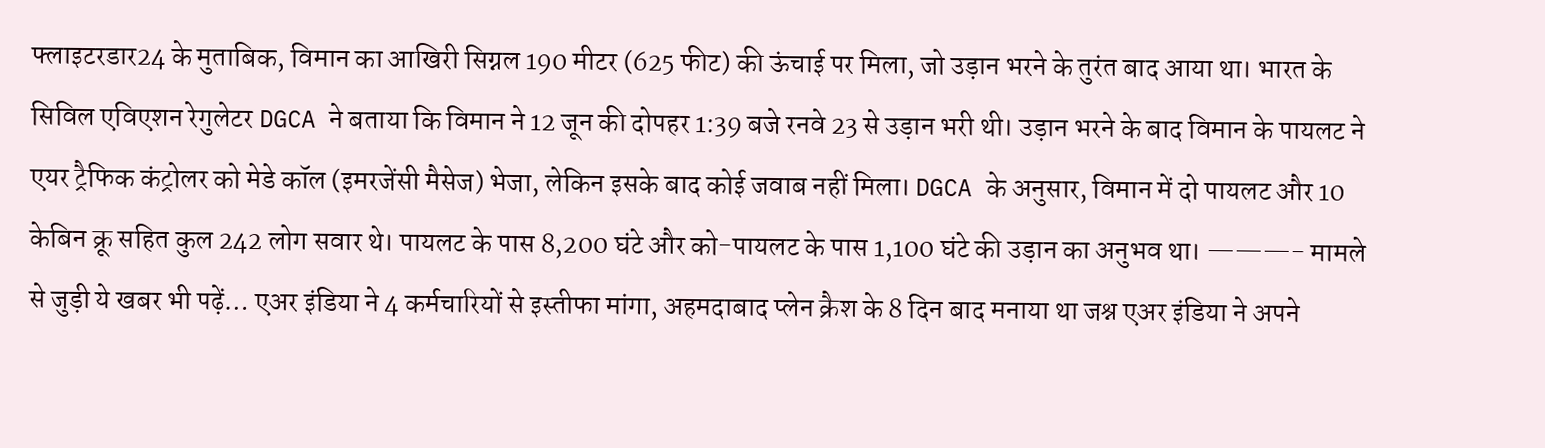फ्लाइटरडार24 के मुताबिक, विमान का आखिरी सिग्नल 190 मीटर (625 फीट) की ऊंचाई पर मिला, जो उड़ान भरने के तुरंत बाद आया था। भारत के सिविल एविएशन रेगुलेटर DGCA ने बताया कि विमान ने 12 जून की दोपहर 1:39 बजे रनवे 23 से उड़ान भरी थी। उड़ान भरने के बाद विमान के पायलट ने एयर ट्रैफिक कंट्रोलर को मेडे कॉल (इमरजेंसी मैसेज) भेजा, लेकिन इसके बाद कोई जवाब नहीं मिला। DGCA के अनुसार, विमान में दो पायलट और 10 केबिन क्रू सहित कुल 242 लोग सवार थे। पायलट के पास 8,200 घंटे और को-पायलट के पास 1,100 घंटे की उड़ान का अनुभव था। ———- मामले से जुड़ी ये खबर भी पढ़ें… एअर इंडिया ने 4 कर्मचारियों से इस्तीफा मांगा, अहमदाबाद प्लेन क्रैश के 8 दिन बाद मनाया था जश्न एअर इंडिया ने अपने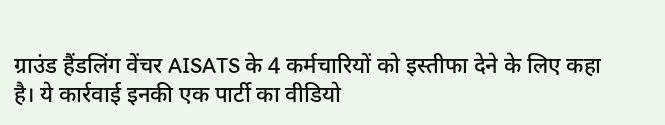ग्राउंड हैंडलिंग वेंचर AISATS के 4 कर्मचारियों को इस्तीफा देने के लिए कहा है। ये कार्रवाई इनकी एक पार्टी का वीडियो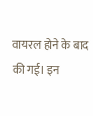वायरल होने के बाद की गई। इन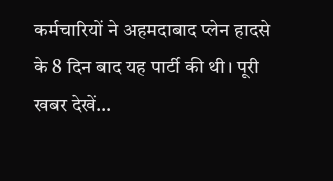कर्मचारियों ने अहमदाबाद प्लेन हादसे के 8 दिन बाद यह पार्टी की थी। पूरी खबर देखें…